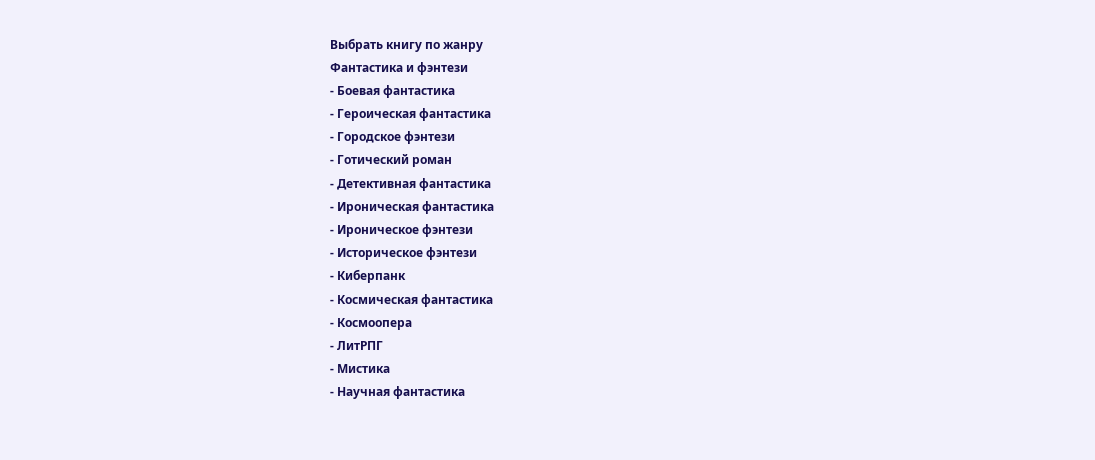Выбрать книгу по жанру
Фантастика и фэнтези
- Боевая фантастика
- Героическая фантастика
- Городское фэнтези
- Готический роман
- Детективная фантастика
- Ироническая фантастика
- Ироническое фэнтези
- Историческое фэнтези
- Киберпанк
- Космическая фантастика
- Космоопера
- ЛитРПГ
- Мистика
- Научная фантастика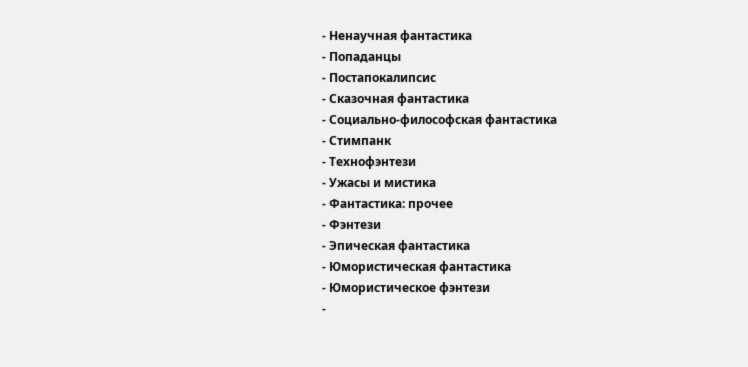- Ненаучная фантастика
- Попаданцы
- Постапокалипсис
- Сказочная фантастика
- Социально-философская фантастика
- Стимпанк
- Технофэнтези
- Ужасы и мистика
- Фантастика: прочее
- Фэнтези
- Эпическая фантастика
- Юмористическая фантастика
- Юмористическое фэнтези
-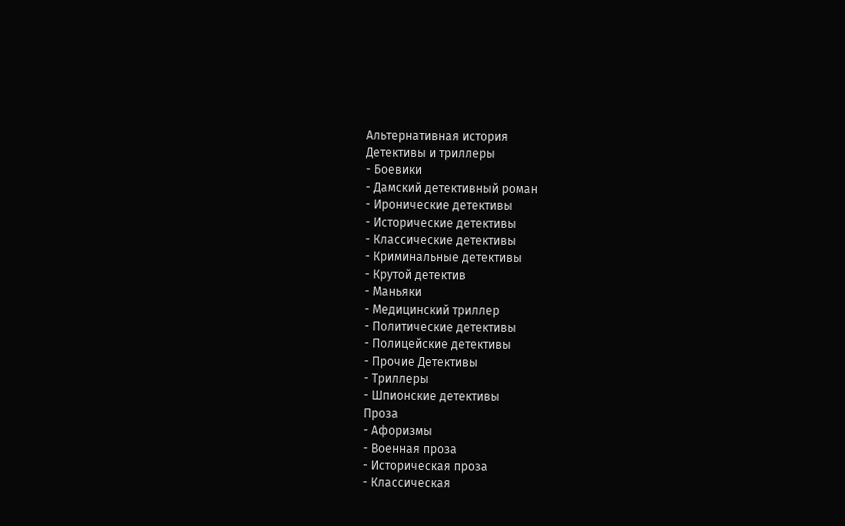Альтернативная история
Детективы и триллеры
- Боевики
- Дамский детективный роман
- Иронические детективы
- Исторические детективы
- Классические детективы
- Криминальные детективы
- Крутой детектив
- Маньяки
- Медицинский триллер
- Политические детективы
- Полицейские детективы
- Прочие Детективы
- Триллеры
- Шпионские детективы
Проза
- Афоризмы
- Военная проза
- Историческая проза
- Классическая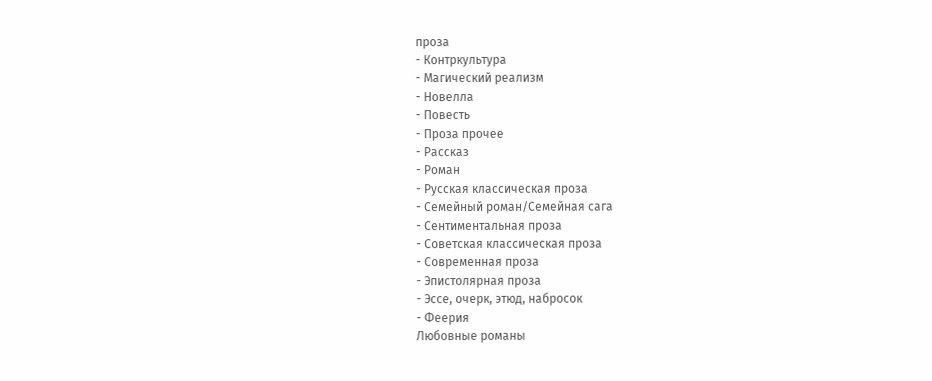проза
- Контркультура
- Магический реализм
- Новелла
- Повесть
- Проза прочее
- Рассказ
- Роман
- Русская классическая проза
- Семейный роман/Семейная сага
- Сентиментальная проза
- Советская классическая проза
- Современная проза
- Эпистолярная проза
- Эссе, очерк, этюд, набросок
- Феерия
Любовные романы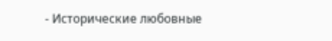- Исторические любовные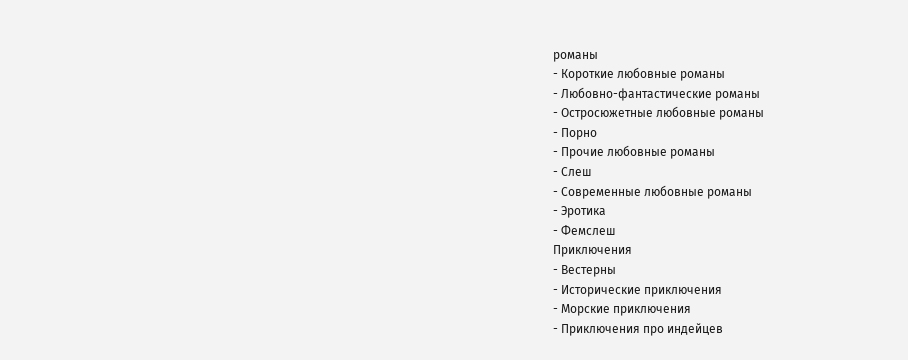романы
- Короткие любовные романы
- Любовно-фантастические романы
- Остросюжетные любовные романы
- Порно
- Прочие любовные романы
- Слеш
- Современные любовные романы
- Эротика
- Фемслеш
Приключения
- Вестерны
- Исторические приключения
- Морские приключения
- Приключения про индейцев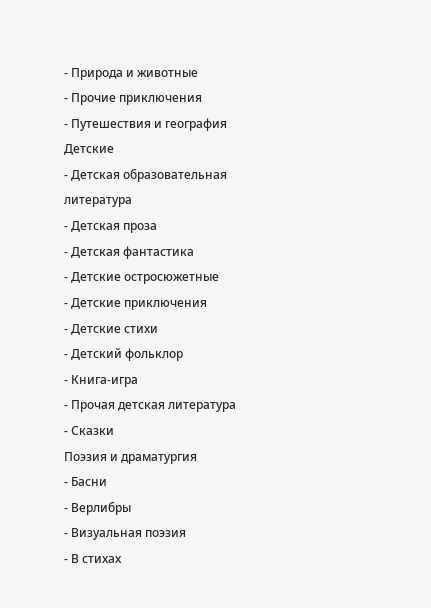- Природа и животные
- Прочие приключения
- Путешествия и география
Детские
- Детская образовательная литература
- Детская проза
- Детская фантастика
- Детские остросюжетные
- Детские приключения
- Детские стихи
- Детский фольклор
- Книга-игра
- Прочая детская литература
- Сказки
Поэзия и драматургия
- Басни
- Верлибры
- Визуальная поэзия
- В стихах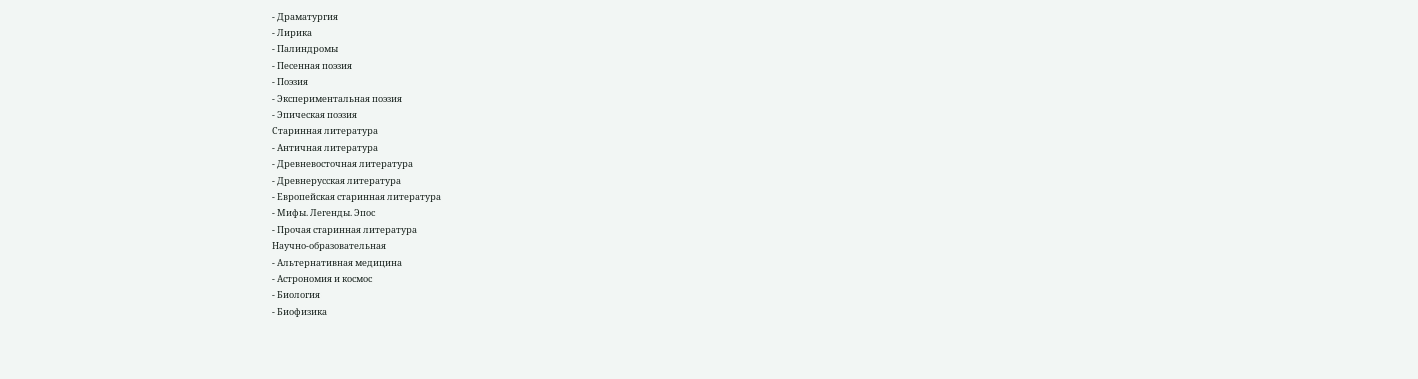- Драматургия
- Лирика
- Палиндромы
- Песенная поэзия
- Поэзия
- Экспериментальная поэзия
- Эпическая поэзия
Старинная литература
- Античная литература
- Древневосточная литература
- Древнерусская литература
- Европейская старинная литература
- Мифы. Легенды. Эпос
- Прочая старинная литература
Научно-образовательная
- Альтернативная медицина
- Астрономия и космос
- Биология
- Биофизика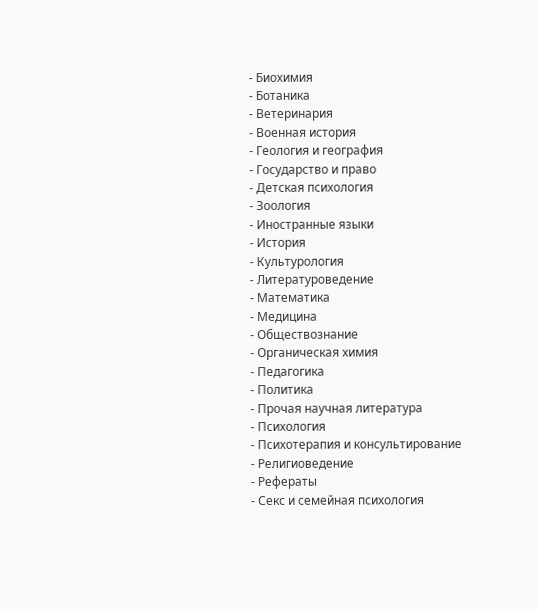- Биохимия
- Ботаника
- Ветеринария
- Военная история
- Геология и география
- Государство и право
- Детская психология
- Зоология
- Иностранные языки
- История
- Культурология
- Литературоведение
- Математика
- Медицина
- Обществознание
- Органическая химия
- Педагогика
- Политика
- Прочая научная литература
- Психология
- Психотерапия и консультирование
- Религиоведение
- Рефераты
- Секс и семейная психология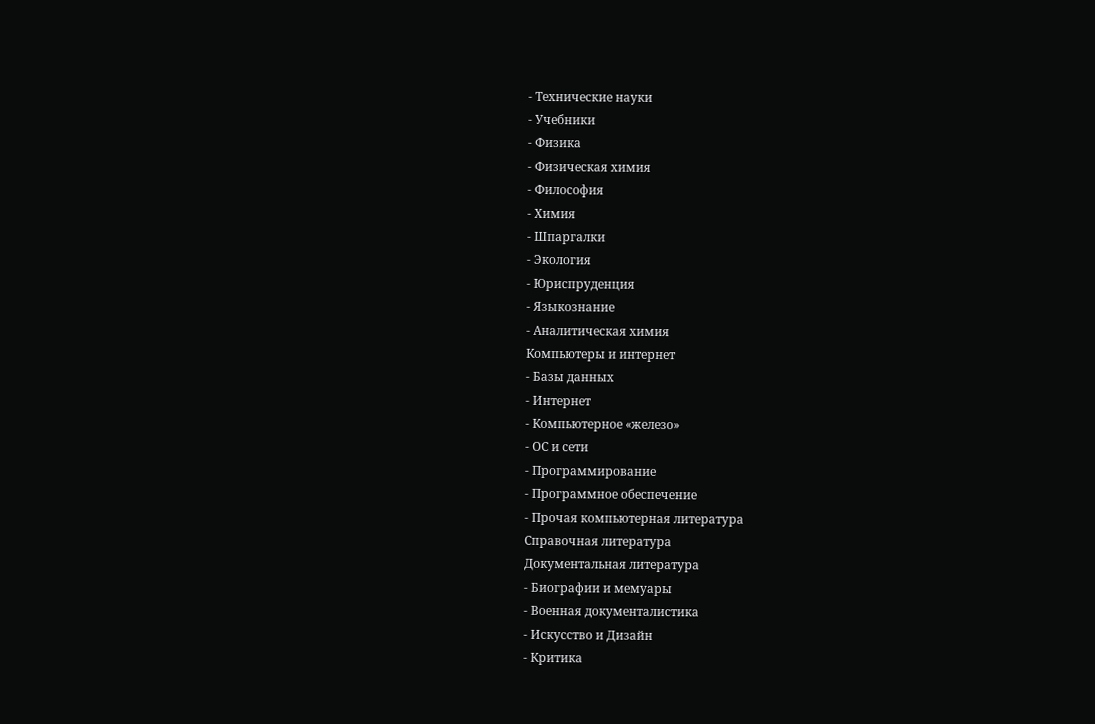- Технические науки
- Учебники
- Физика
- Физическая химия
- Философия
- Химия
- Шпаргалки
- Экология
- Юриспруденция
- Языкознание
- Аналитическая химия
Компьютеры и интернет
- Базы данных
- Интернет
- Компьютерное «железо»
- ОС и сети
- Программирование
- Программное обеспечение
- Прочая компьютерная литература
Справочная литература
Документальная литература
- Биографии и мемуары
- Военная документалистика
- Искусство и Дизайн
- Критика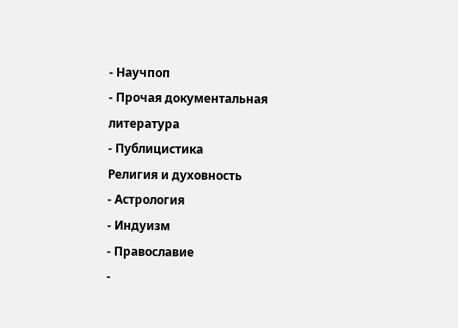- Научпоп
- Прочая документальная литература
- Публицистика
Религия и духовность
- Астрология
- Индуизм
- Православие
-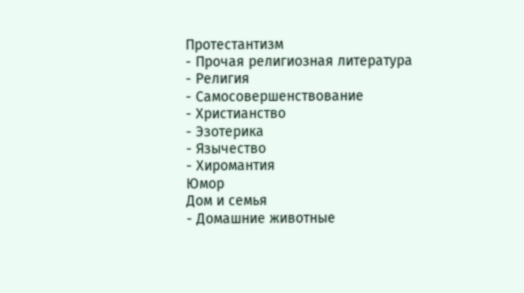Протестантизм
- Прочая религиозная литература
- Религия
- Самосовершенствование
- Христианство
- Эзотерика
- Язычество
- Хиромантия
Юмор
Дом и семья
- Домашние животные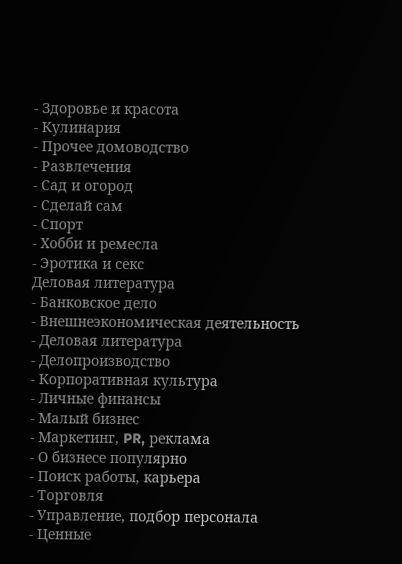- Здоровье и красота
- Кулинария
- Прочее домоводство
- Развлечения
- Сад и огород
- Сделай сам
- Спорт
- Хобби и ремесла
- Эротика и секс
Деловая литература
- Банковское дело
- Внешнеэкономическая деятельность
- Деловая литература
- Делопроизводство
- Корпоративная культура
- Личные финансы
- Малый бизнес
- Маркетинг, PR, реклама
- О бизнесе популярно
- Поиск работы, карьера
- Торговля
- Управление, подбор персонала
- Ценные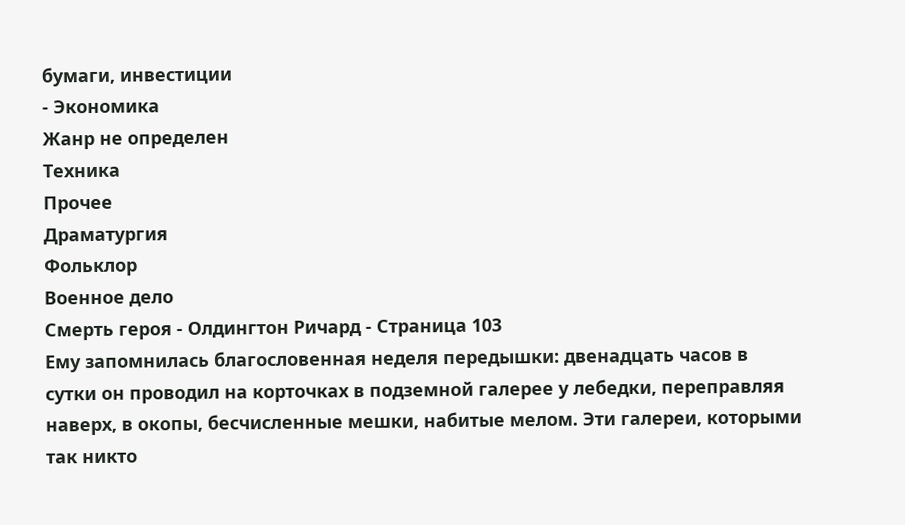бумаги, инвестиции
- Экономика
Жанр не определен
Техника
Прочее
Драматургия
Фольклор
Военное дело
Смерть героя - Олдингтон Ричард - Страница 103
Ему запомнилась благословенная неделя передышки: двенадцать часов в сутки он проводил на корточках в подземной галерее у лебедки, переправляя наверх, в окопы, бесчисленные мешки, набитые мелом. Эти галереи, которыми так никто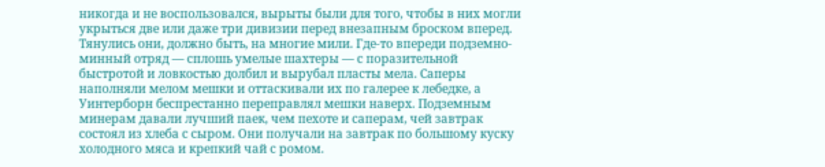никогда и не воспользовался, вырыты были для того, чтобы в них могли укрыться две или даже три дивизии перед внезапным броском вперед. Тянулись они, должно быть, на многие мили. Где-то впереди подземно-минный отряд — сплошь умелые шахтеры — с поразительной быстротой и ловкостью долбил и вырубал пласты мела. Саперы наполняли мелом мешки и оттаскивали их по галерее к лебедке, а Уинтерборн беспрестанно переправлял мешки наверх. Подземным минерам давали лучший паек, чем пехоте и саперам, чей завтрак состоял из хлеба с сыром. Они получали на завтрак по большому куску холодного мяса и крепкий чай с ромом.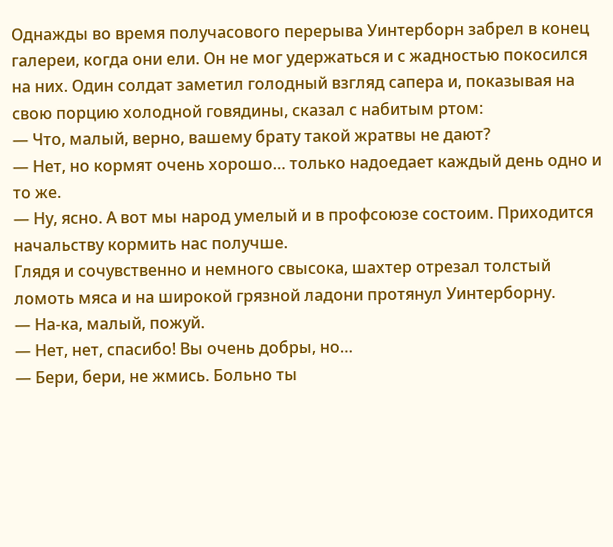Однажды во время получасового перерыва Уинтерборн забрел в конец галереи, когда они ели. Он не мог удержаться и с жадностью покосился на них. Один солдат заметил голодный взгляд сапера и, показывая на свою порцию холодной говядины, сказал с набитым ртом:
— Что, малый, верно, вашему брату такой жратвы не дают?
— Нет, но кормят очень хорошо… только надоедает каждый день одно и то же.
— Ну, ясно. А вот мы народ умелый и в профсоюзе состоим. Приходится начальству кормить нас получше.
Глядя и сочувственно и немного свысока, шахтер отрезал толстый ломоть мяса и на широкой грязной ладони протянул Уинтерборну.
— На-ка, малый, пожуй.
— Нет, нет, спасибо! Вы очень добры, но…
— Бери, бери, не жмись. Больно ты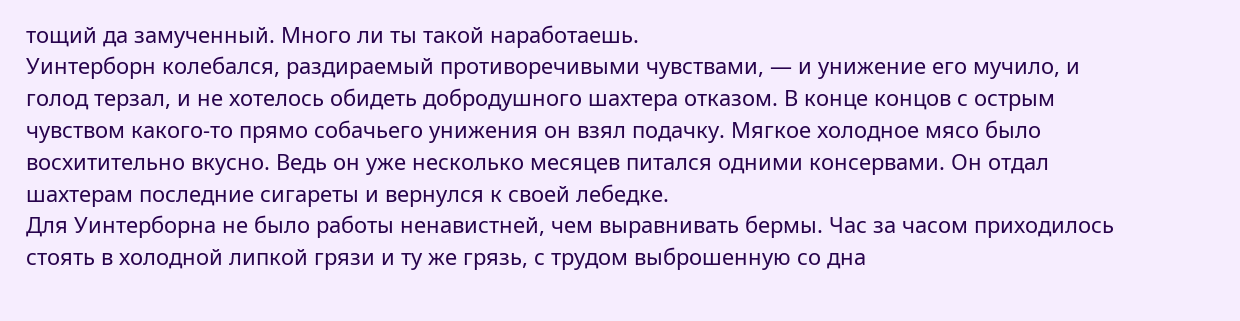тощий да замученный. Много ли ты такой наработаешь.
Уинтерборн колебался, раздираемый противоречивыми чувствами, — и унижение его мучило, и голод терзал, и не хотелось обидеть добродушного шахтера отказом. В конце концов с острым чувством какого-то прямо собачьего унижения он взял подачку. Мягкое холодное мясо было восхитительно вкусно. Ведь он уже несколько месяцев питался одними консервами. Он отдал шахтерам последние сигареты и вернулся к своей лебедке.
Для Уинтерборна не было работы ненавистней, чем выравнивать бермы. Час за часом приходилось стоять в холодной липкой грязи и ту же грязь, с трудом выброшенную со дна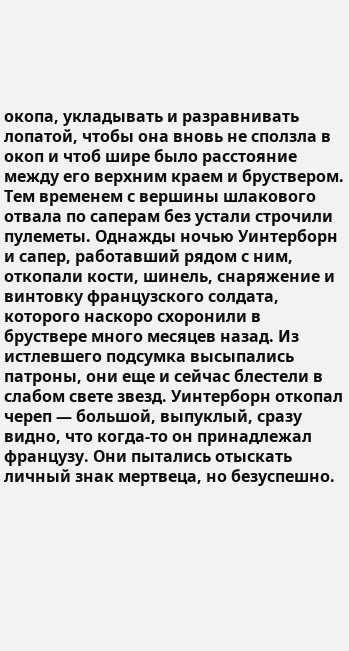окопа, укладывать и разравнивать лопатой, чтобы она вновь не сползла в окоп и чтоб шире было расстояние между его верхним краем и бруствером. Тем временем с вершины шлакового отвала по саперам без устали строчили пулеметы. Однажды ночью Уинтерборн и сапер, работавший рядом с ним, откопали кости, шинель, снаряжение и винтовку французского солдата, которого наскоро схоронили в бруствере много месяцев назад. Из истлевшего подсумка высыпались патроны, они еще и сейчас блестели в слабом свете звезд. Уинтерборн откопал череп — большой, выпуклый, сразу видно, что когда-то он принадлежал французу. Они пытались отыскать личный знак мертвеца, но безуспешно.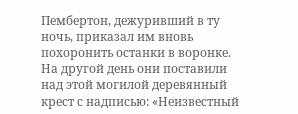Пембертон, дежуривший в ту ночь, приказал им вновь похоронить останки в воронке. На другой день они поставили над этой могилой деревянный крест с надписью: «Неизвестный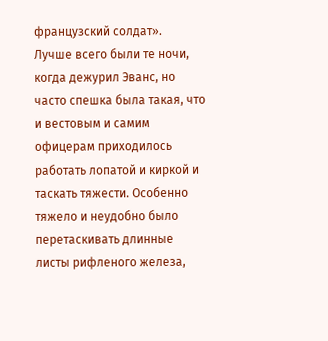французский солдат».
Лучше всего были те ночи, когда дежурил Эванс, но часто спешка была такая, что и вестовым и самим офицерам приходилось работать лопатой и киркой и таскать тяжести. Особенно тяжело и неудобно было перетаскивать длинные листы рифленого железа,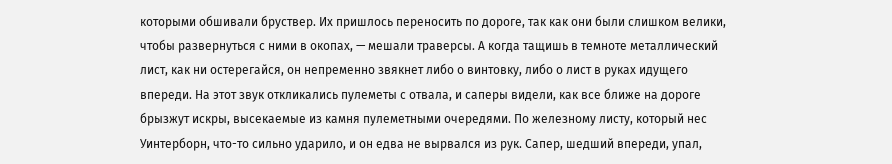которыми обшивали бруствер. Их пришлось переносить по дороге, так как они были слишком велики, чтобы развернуться с ними в окопах, — мешали траверсы. А когда тащишь в темноте металлический лист, как ни остерегайся, он непременно звякнет либо о винтовку, либо о лист в руках идущего впереди. На этот звук откликались пулеметы с отвала, и саперы видели, как все ближе на дороге брызжут искры, высекаемые из камня пулеметными очередями. По железному листу, который нес Уинтерборн, что-то сильно ударило, и он едва не вырвался из рук. Сапер, шедший впереди, упал,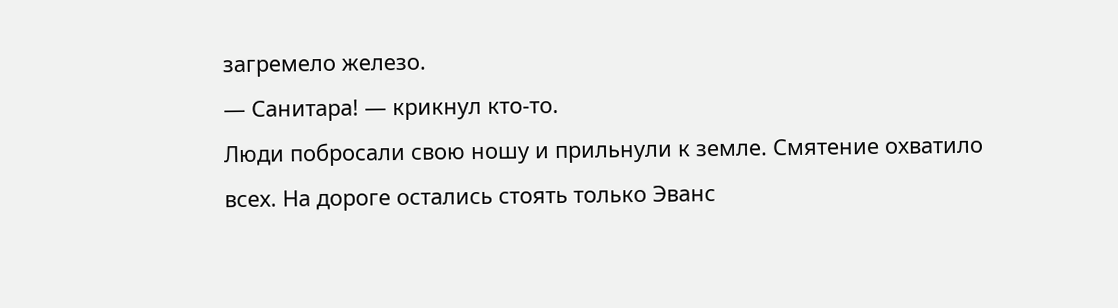загремело железо.
— Санитара! — крикнул кто-то.
Люди побросали свою ношу и прильнули к земле. Смятение охватило всех. На дороге остались стоять только Эванс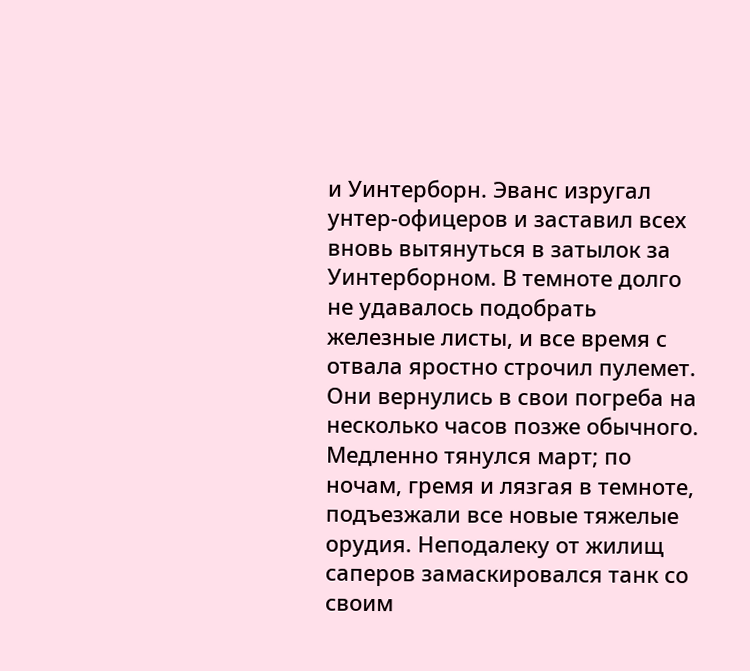и Уинтерборн. Эванс изругал унтер-офицеров и заставил всех вновь вытянуться в затылок за Уинтерборном. В темноте долго не удавалось подобрать железные листы, и все время с отвала яростно строчил пулемет. Они вернулись в свои погреба на несколько часов позже обычного.
Медленно тянулся март; по ночам, гремя и лязгая в темноте, подъезжали все новые тяжелые орудия. Неподалеку от жилищ саперов замаскировался танк со своим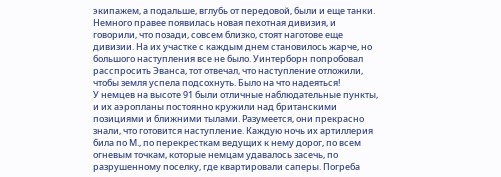экипажем, а подальше, вглубь от передовой, были и еще танки. Немного правее появилась новая пехотная дивизия, и говорили, что позади, совсем близко, стоят наготове еще дивизии. На их участке с каждым днем становилось жарче, но большого наступления все не было. Уинтерборн попробовал расспросить Эванса, тот отвечал, что наступление отложили, чтобы земля успела подсохнуть. Было на что надеяться!
У немцев на высоте 91 были отличные наблюдательные пункты, и их аэропланы постоянно кружили над британскими позициями и ближними тылами. Разумеется, они прекрасно знали, что готовится наступление. Каждую ночь их артиллерия била по М., по перекресткам ведущих к нему дорог, по всем огневым точкам, которые немцам удавалось засечь, по разрушенному поселку, где квартировали саперы. Погреба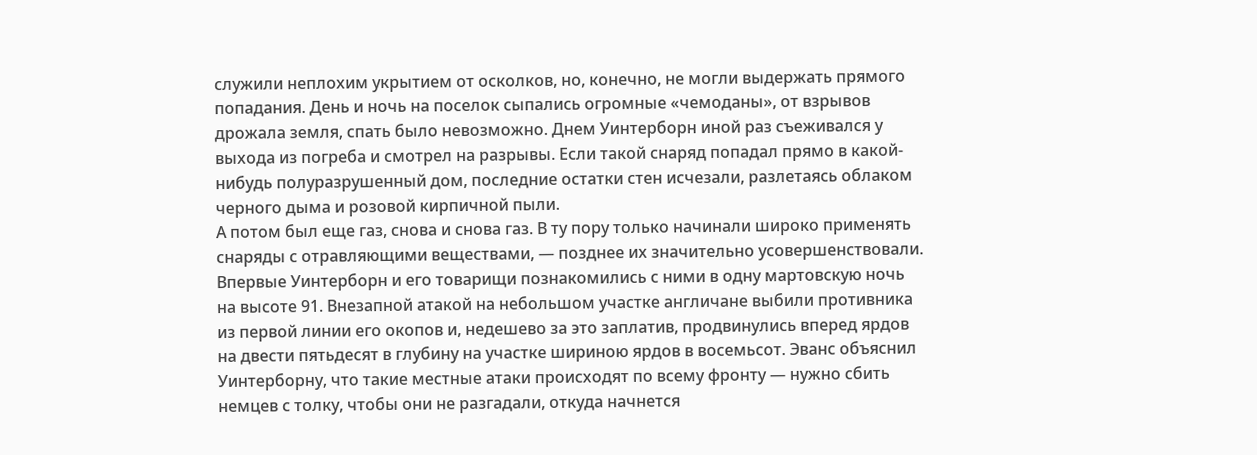служили неплохим укрытием от осколков, но, конечно, не могли выдержать прямого попадания. День и ночь на поселок сыпались огромные «чемоданы», от взрывов дрожала земля, спать было невозможно. Днем Уинтерборн иной раз съеживался у выхода из погреба и смотрел на разрывы. Если такой снаряд попадал прямо в какой-нибудь полуразрушенный дом, последние остатки стен исчезали, разлетаясь облаком черного дыма и розовой кирпичной пыли.
А потом был еще газ, снова и снова газ. В ту пору только начинали широко применять снаряды с отравляющими веществами, — позднее их значительно усовершенствовали. Впервые Уинтерборн и его товарищи познакомились с ними в одну мартовскую ночь на высоте 91. Внезапной атакой на небольшом участке англичане выбили противника из первой линии его окопов и, недешево за это заплатив, продвинулись вперед ярдов на двести пятьдесят в глубину на участке шириною ярдов в восемьсот. Эванс объяснил Уинтерборну, что такие местные атаки происходят по всему фронту — нужно сбить немцев с толку, чтобы они не разгадали, откуда начнется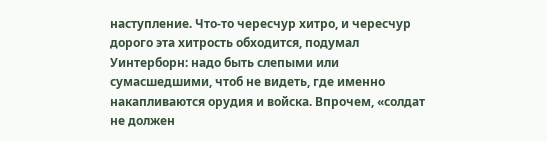наступление. Что-то чересчур хитро, и чересчур дорого эта хитрость обходится, подумал Уинтерборн: надо быть слепыми или сумасшедшими, чтоб не видеть, где именно накапливаются орудия и войска. Впрочем, «солдат не должен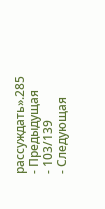рассуждать».285
- Предыдущая
- 103/139
- Следующая